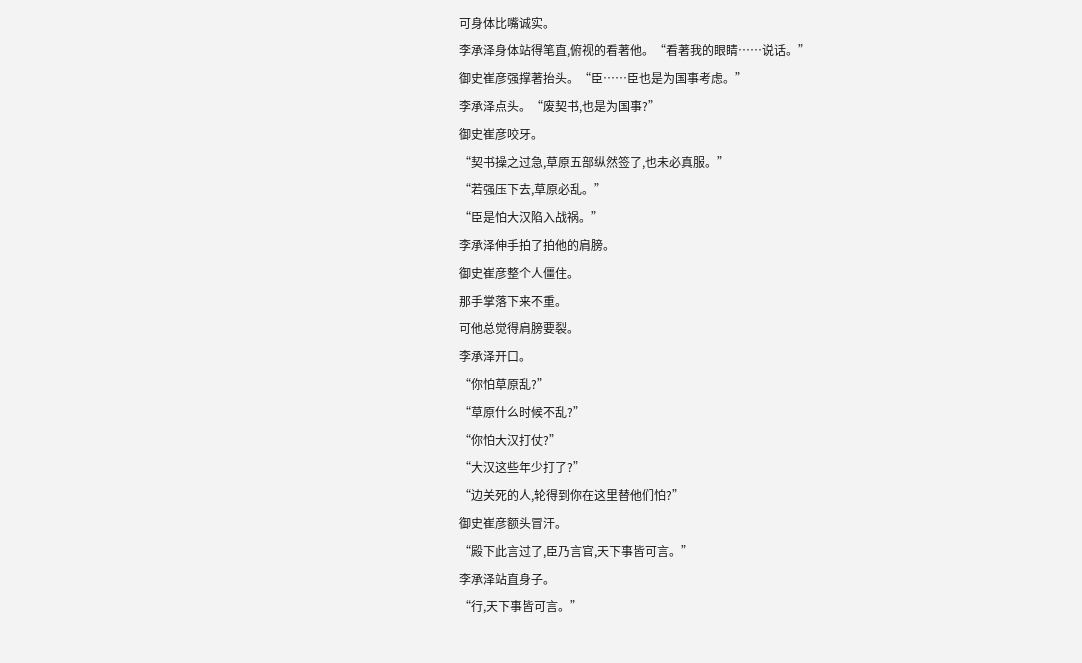可身体比嘴诚实。
李承泽身体站得笔直,俯视的看著他。“看著我的眼睛……说话。”
御史崔彦强撑著抬头。“臣……臣也是为国事考虑。”
李承泽点头。“废契书,也是为国事?”
御史崔彦咬牙。
“契书操之过急,草原五部纵然签了,也未必真服。”
“若强压下去,草原必乱。”
“臣是怕大汉陷入战祸。”
李承泽伸手拍了拍他的肩膀。
御史崔彦整个人僵住。
那手掌落下来不重。
可他总觉得肩膀要裂。
李承泽开口。
“你怕草原乱?”
“草原什么时候不乱?”
“你怕大汉打仗?”
“大汉这些年少打了?”
“边关死的人,轮得到你在这里替他们怕?”
御史崔彦额头冒汗。
“殿下此言过了,臣乃言官,天下事皆可言。”
李承泽站直身子。
“行,天下事皆可言。”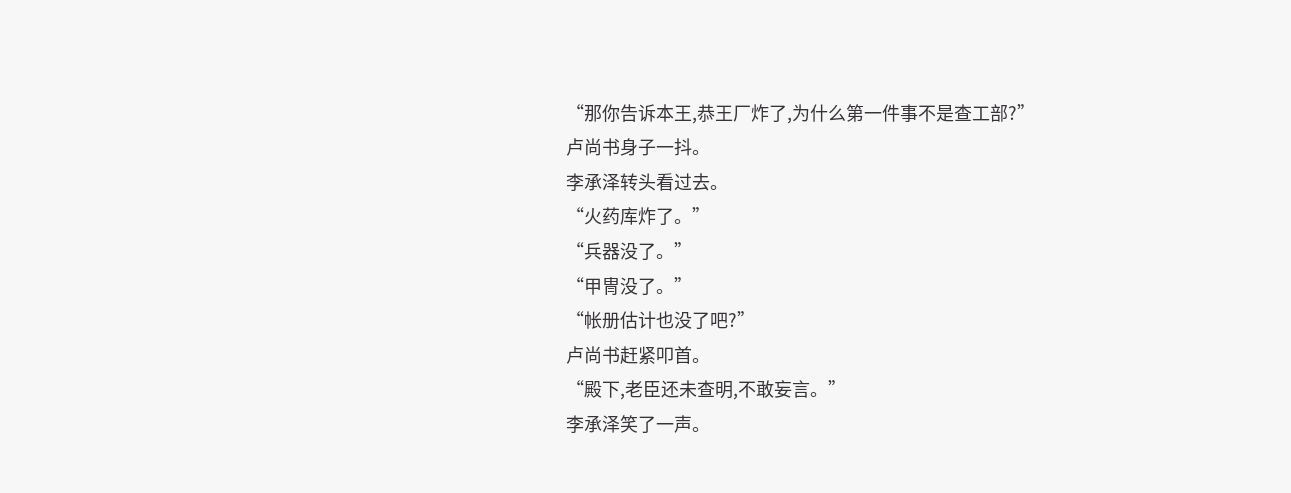“那你告诉本王,恭王厂炸了,为什么第一件事不是查工部?”
卢尚书身子一抖。
李承泽转头看过去。
“火药库炸了。”
“兵器没了。”
“甲冑没了。”
“帐册估计也没了吧?”
卢尚书赶紧叩首。
“殿下,老臣还未查明,不敢妄言。”
李承泽笑了一声。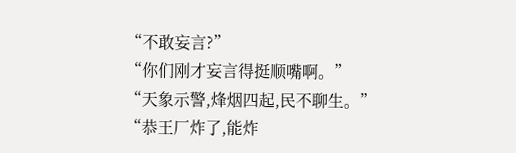“不敢妄言?”
“你们刚才妄言得挺顺嘴啊。”
“天象示警,烽烟四起,民不聊生。”
“恭王厂炸了,能炸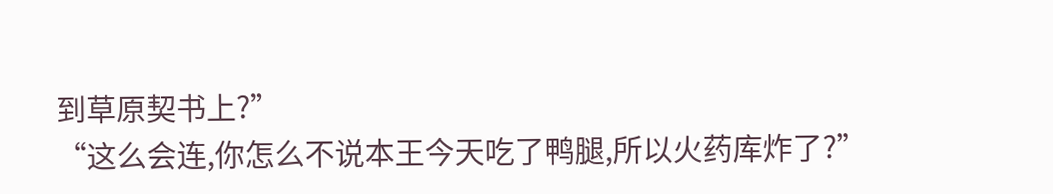到草原契书上?”
“这么会连,你怎么不说本王今天吃了鸭腿,所以火药库炸了?”